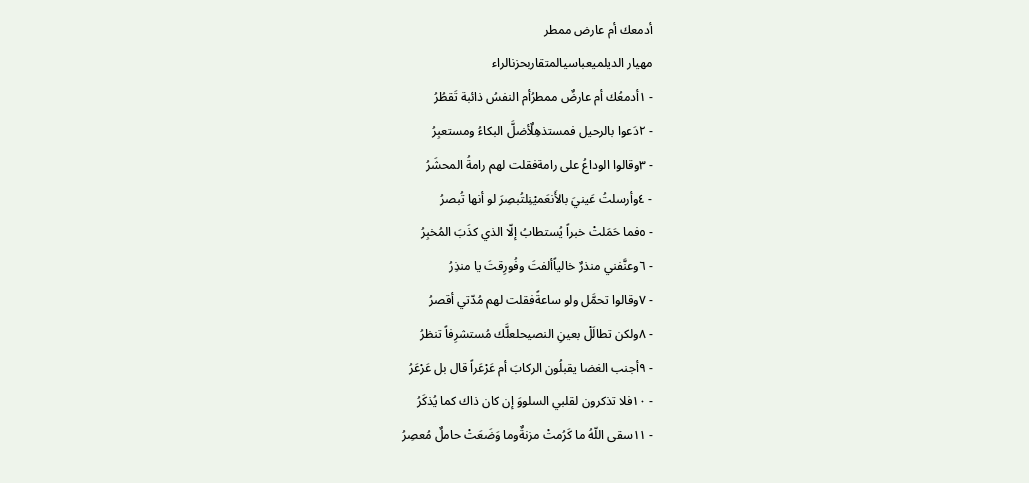أدمعك أم عارض ممطر
مهيار الديلميعباسيالمتقاربحزنالراء
- ١أدمعُك أم عارضٌ ممطرُأم النفسُ ذائبة تَقطُرُ
- ٢دَعوا بالرحيل فمستذهِلٌأضلَّ البكاءُ ومستعبِرُ
- ٣وقالوا الوداعُ على رامةفقلت لهم رامةُ المحشَرُ
- ٤وأرسلتُ عَينيَ بالأَنعَميْنِلتُبصِرَ لو أنها تُبصرُ
- ٥فما حَمَلتْ خبراً يُستطابُ إلّا الذي كذَبَ المُخبِرُ
- ٦وعنَّفني منذرٌ خالياًألفتَ وفُورِقتَ يا منذِرُ
- ٧وقالوا تحمَّل ولو ساعةًفقلت لهم مُدّتي أقصرُ
- ٨ولكن تطالَلْ بعينِ النصيحلعلَّك مُستشرِفاً تنظرُ
- ٩أجنب الغضا يقبلُون الركابَ أم عَرْعَراً قال بل عَرْعَرُ
- ١٠فلا تذكرون لقلبي السلووَ إن كان ذاك كما يُذكَرُ
- ١١سقى اللّهُ ما كَرُمتْ مزنةٌوما وَضَعَتْ حاملٌ مُعصِرُ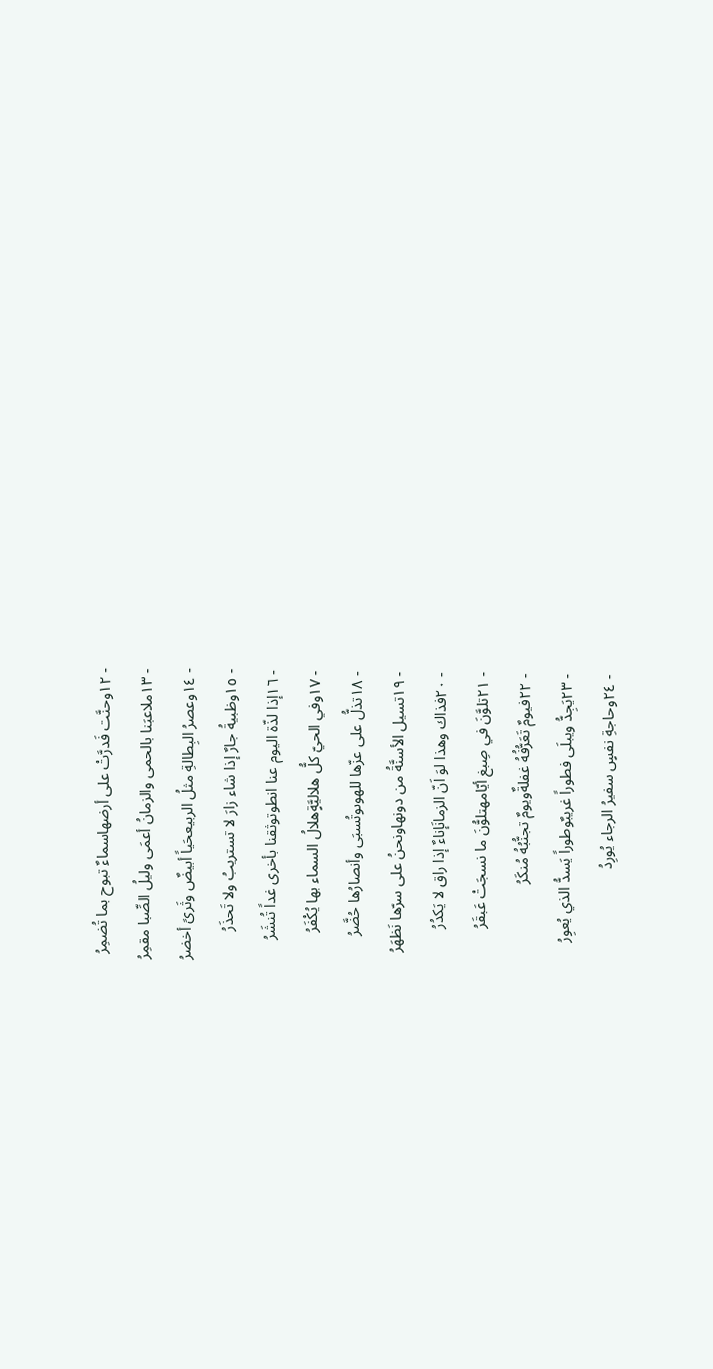- ١٢وحنَّت فَدرَّتْ على أرضهاسماءٌ تبوح بما تُضمِرُ
- ١٣ملاعبَنا بالحمى والزمانُ أعمَى وليلُ الصِّبا مقمِرُ
- ١٤وعصرُ البِطالةِ مثلُ الربيعحَياً أبيضٌ وثَرىً أخضرُ
- ١٥وظبيةُ جارٌ إذا شاء زارَ لا تستريبُ ولا تَحذَرُ
- ١٦إذا لذّة اليوم عنا انطوتوثقنا بأخرى غداً تُنشَرُ
- ١٧وفي الحيّ كلُّ هلاليَّةٍهلالُ السماء بها يُكْفَرُ
- ١٨تذلُّ على عزّها للهوىوتُسبَى وأنصارُها حُضَّرُ
- ١٩تسيل الأسنَّةُ من دونهاونحنُ على سرّها نَظهَرُ
- ٢٠فذاك وهذا لوَ اَنّ الزمانَإناءٌ إذا راق لا يَكدُرُ
- ٢١تلوَّنَ في صِبغ أيّامهتلوُّنَ ما نسجَتْ عَبقَرُ
- ٢٢فيومٌ تَعَرُّفُهُ غفلةٌويومٌ تجنُّبُهُ مُنكَرُ
- ٢٣يَجِدُّ ويبلَى فطوراً غريبٌوطوراً يَسدُّ الذي يُعوِرُ
- ٢٤وحاجةِ نفسٍ سفيرُ الرجاء يُورِدُ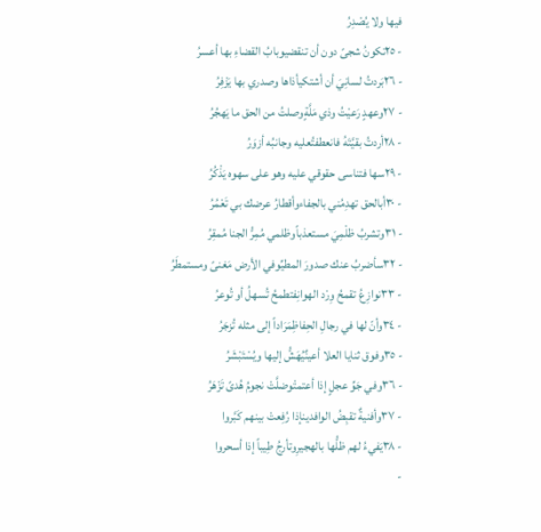فيها ولا يُصْدِرُ
- ٢٥تكونُ شجىً دون أن تنقضيوبابُ القضاءِ بها أعسرُ
- ٢٦بَردتُ لسانِيَ أن أشتكيأذاها وصدري بها يَزْفِرُ
- ٢٧وعهدٍ رَعيْتُ وذي مَلَّةٍوصلتُ من الحق ما يَهجُرُ
- ٢٨أردتُ بقيَّتَهُ فانعطفتُعليه وجانبُه أزوَرُ
- ٢٩سها فتناسى حقوقي عليه وهو على سهوه يَذْكُرُ
- ٣٠أبالحق تهدِمُني بالجفاءوأقطارُ عرضك بي تَعْمُرُ
- ٣١وتشربُ ظلْمِيَ مستعذباًوظلمي مُمِرُّ الجنا مُمقِرُ
- ٣٢سأضربُ عنك صدورَ المطيِّوفي الأرض مَغنىً ومستمطَرُ
- ٣٣نوازِعُ تقمحُ وِرْد الهوانِفتطمحُ تُسهلُ أو تُوعرُ
- ٣٤وأنّ لها في رجالِ الحِفاظِمَرَاداً إلى مثله تُزجَرُ
- ٣٥وفوق ثنايا العلا أعينٌيُهَشُّ إليها ويُسْتَبْشَرُ
- ٣٦وفي جَوِّ عجلٍ إذا أعتمتْوضلَّتْ نجومُ هُدىً تَزْهَرُ
- ٣٧وأفنيةٌ تقبِضُ الوافدينإذا رُفِعتْ بينهم كَبَّروا
- ٣٨يَفيءُ لهم ظلُّها بالهجيرِوتأرجُ طِيباً إذا أسحروا
-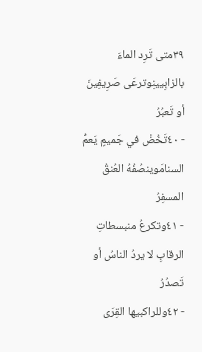٣٩متى تَرِد الماءَ بالزابِيينِوترعَى صَرِيفِينَ أو تَعبُرُ
- ٤٠تَخُضْ في جَميمٍ يَعمُّ السنامَوينصُفُهُ العُنقُ المسفِرُ
- ٤١وتكرعُ منبسطاتِ الرقابِ لا يردُ الناسُ أو تَصدُرُ
- ٤٢وللراكبيها القِرَى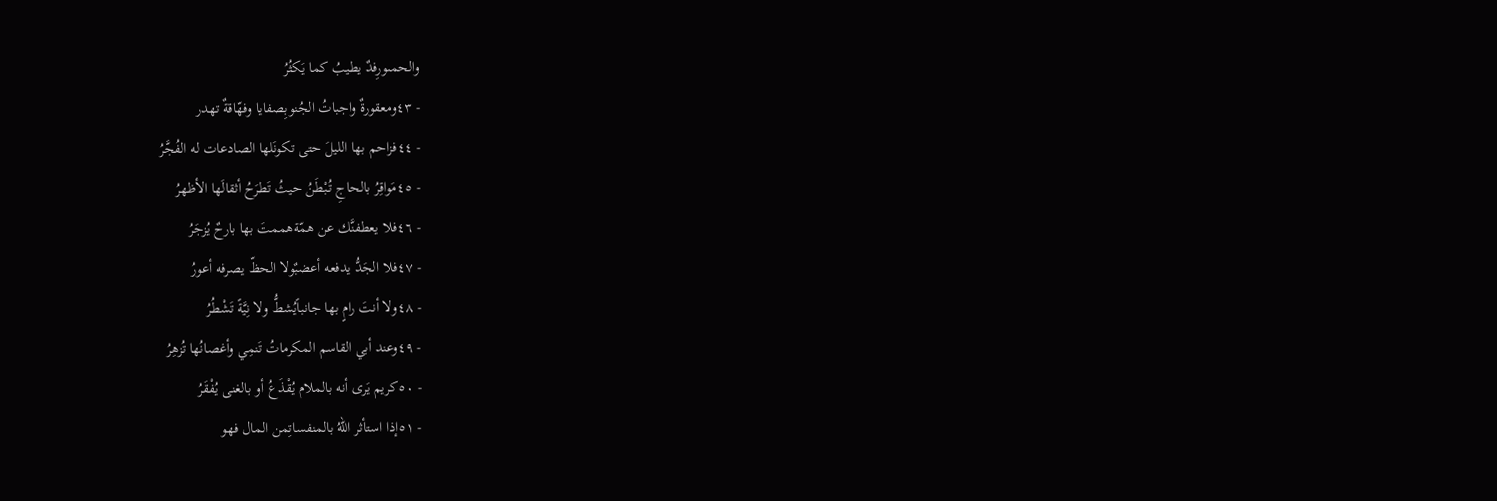والحمىورِفدٌ يطيبُ كما يَكثُرُ
- ٤٣ومعقورةٌ واجباتُ الجُنوبِصفايا وفهّاقةٌ تهدر
- ٤٤فزاحم بها الليلَ حتى تكونَلها الصادعات له الفُجَّرُ
- ٤٥مَواقِرُ بالحاجِ تُبْطَنُ حيثُ تَطرَحُ أثقالَها الأظهرُ
- ٤٦فلا يعطفنَّك عن همّةهممتَ بها بارحٌ يُزجَرُ
- ٤٧فلا الجَدُّ يدفعه أعضبٌولا الحظّ يصرفه أعورُ
- ٤٨ولا أنتَ رامٍ بها جانباًيُشطُّ ولا نِيَّةً تَشْطُرُ
- ٤٩وعند أبي القاسم المكرماتُ تَنمِي وأغصانُها تُزهِرُ
- ٥٠كريم يَرى أنه بالملام يُقْذَعُ أو بالغنى يُفْقَرُ
- ٥١إذا استأثر اللّهُ بالمنفساتِمن المال فهو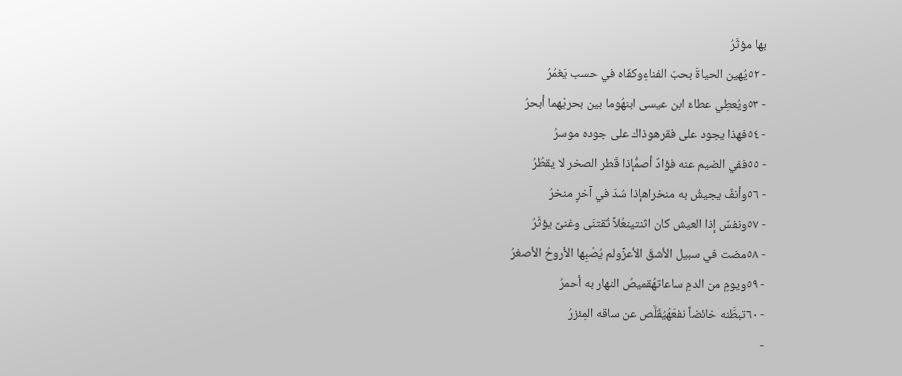بها مؤثَرُ
- ٥٢يُهين الحياةَ بحبّ الفناءِوكفّاه في حسب يَغمُرُ
- ٥٣ويُعطِي عطاءَ ابن عيسى ابنهُوما بين بحريْهما أبحرُ
- ٥٤فهذا يجود على فقرهوذاك على جوده موسرُ
- ٥٥ففي الضيم عنه فؤادٌ أصمُّإذا قَطر الصخر لا يقطُرُ
- ٥٦وأنفٌ يجيشُ به منخراهإذا سُدّ في آخرٍ منخرُ
- ٥٧ونفسٌ إذا العيش كان اثنتينعُلاً تُقتنَى وغنىً يؤثَرُ
- ٥٨مضت في سبيل الأشقّ الأعزِّولم يُصْبِها الأروحُ الأصغرُ
- ٥٩ويومٍ من الدمِ ساعاتهُقميصُ النهار به أحمرُ
- ٦٠تبطَّنه خائضاً نفعَهُيُقَلَّص عن ساقه المِئزرُ
-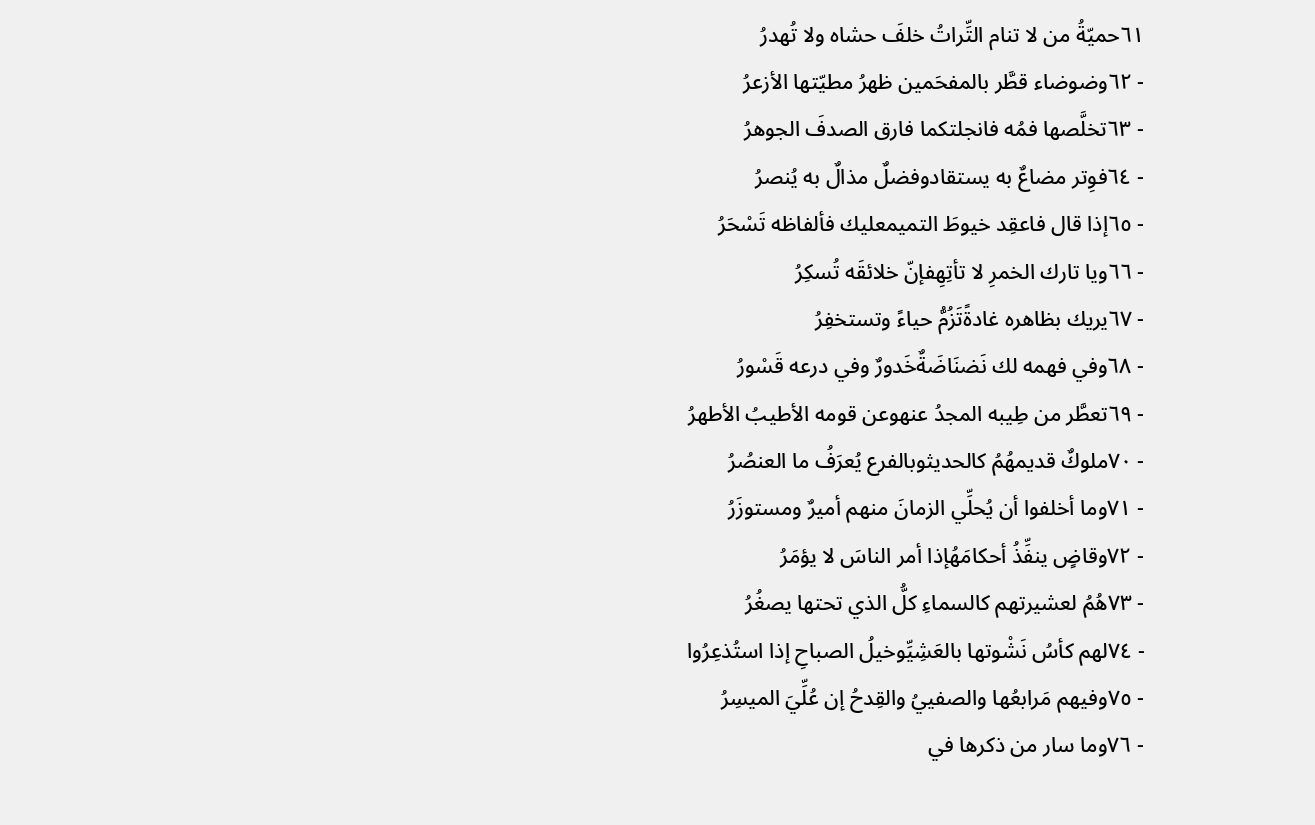٦١حميّةُ من لا تنام التِّراتُ خلفَ حشاه ولا تُهدرُ
- ٦٢وضوضاء قطَّر بالمفحَمين ظهرُ مطيّتها الأزعرُ
- ٦٣تخلَّصها فمُه فانجلتكما فارق الصدفَ الجوهرُ
- ٦٤فوِتر مضاعٌ به يستقادوفضلٌ مذالٌ به يُنصرُ
- ٦٥إذا قال فاعقِد خيوطَ التميمعليك فألفاظه تَسْحَرُ
- ٦٦ويا تارك الخمرِ لا تأتِهِفإنّ خلائقَه تُسكِرُ
- ٦٧يريك بظاهره غادةًتَزُمُّ حياءً وتستخفِرُ
- ٦٨وفي فهمه لك نَضنَاضَةٌخَدورٌ وفي درعه قَسْورُ
- ٦٩تعطَّر من طِيبه المجدُ عنهوعن قومه الأطيبُ الأطهرُ
- ٧٠ملوكٌ قديمهُمُ كالحديثوبالفرع يُعرَفُ ما العنصُرُ
- ٧١وما أخلفوا أن يُحلِّي الزمانَ منهم أميرٌ ومستوزَرُ
- ٧٢وقاضٍ ينفِّذُ أحكامَهُإذا أمر الناسَ لا يؤمَرُ
- ٧٣هُمُ لعشيرتهم كالسماءِ كلُّ الذي تحتها يصغُرُ
- ٧٤لهم كأسُ نَشْوتها بالعَشِيِّوخيلُ الصباحِ إذا استُذعِرُوا
- ٧٥وفيهم مَرابعُها والصفييُ والقِدحُ إن عُلِّيَ الميسِرُ
- ٧٦وما سار من ذكرها في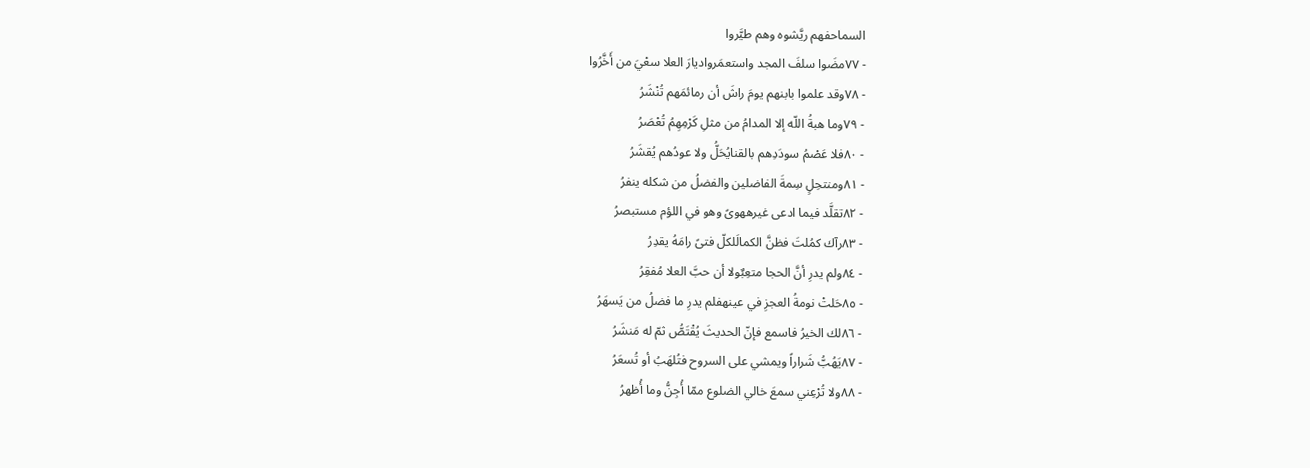السماحفهم ريَّشوه وهم طيَّروا
- ٧٧مضَوا سلفَ المجد واستعمَرواديارَ العلا سعْيَ من أَخَّرُوا
- ٧٨وقد علموا بابنهم يومَ راشَ أن رمائمَهم تُنْشَرُ
- ٧٩وما هبةُ اللّه إلا المدامُ من مثلِ كَرْمِهِمُ تُعْصَرُ
- ٨٠فلا عَصْمُ سودَدِهم بالقنايُحَلُّ ولا عودُهم يُقشَرُ
- ٨١ومنتحِلٍ سِمةَ الفاضلين والفضلُ من شكله ينفرُ
- ٨٢تقلَّد فيما ادعى غيرههوىً وهو في اللؤم مستبصرُ
- ٨٣رآك كمُلتَ فظنَّ الكمالَلكلّ فتىً رامَهُ يقدِرُ
- ٨٤ولم يدرِ أنَّ الحجا متعِبٌولا أن حبَّ العلا مُفقِرُ
- ٨٥حَلتْ نومةُ العجزِ في عينهفلم يدرِ ما فضلُ من يَسهَرُ
- ٨٦لك الخيرُ فاسمع فإنّ الحديثَ يُقْتَصُّ ثمّ له مَنشَرُ
- ٨٧يَهُبُّ شَراراً ويمشي على السروح فتُلهَبُ أو تُسعَرُ
- ٨٨ولا تُرْعِني سمعَ خالي الضلوع ممّا أُجِنُّ وما أُظهرُ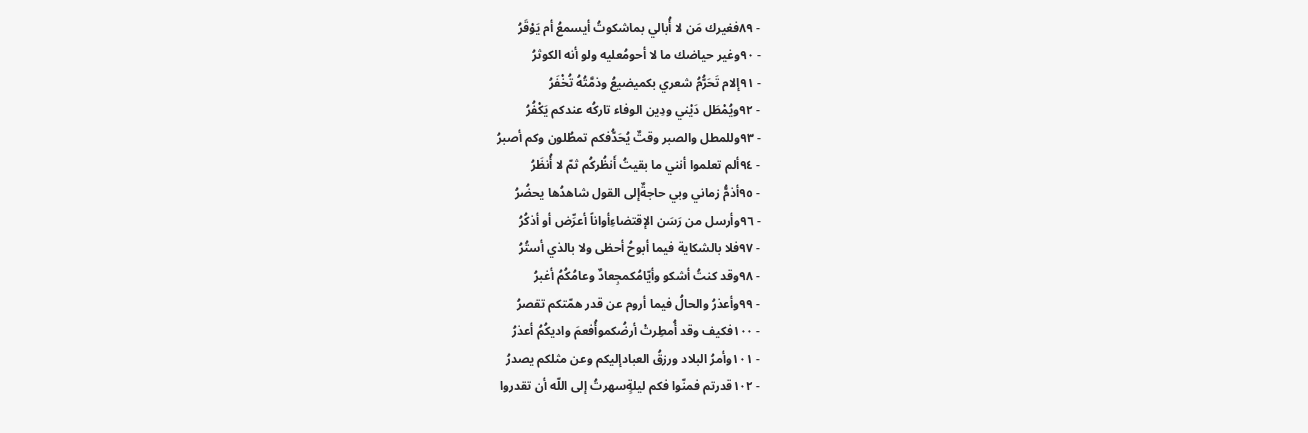- ٨٩فغيرك مَن لا أُبالي بماشكوتُ أيسمعُ أم يَوْقَرُ
- ٩٠وغير حياضك ما لا أحومُعليه ولو أنه الكوثرُ
- ٩١إلام تَحَرُّمُ شعري بكميضيعُ وذمَّتُهُ تُخْفَرُ
- ٩٢ويُمْطَل دَيْني ودِين الوفاء تاركُه عندكم يَكْفُرُ
- ٩٣وللمطل والصبر وقتٌ يُحَدُّفكم تمطُلون وكم أصبرُ
- ٩٤ألم تعلموا أنني ما بقيتُ أَنظُركُم ثمّ لا أُنظَرُ
- ٩٥أذمُّ زماني وبي حاجةٌإلى القول شاهدُها يحضُرُ
- ٩٦وأرسل من رَسَن الإقتضاءِأواناً أعرِّض أو أذكُرُ
- ٩٧فلا بالشكاية فيما أبوحُ أحظى ولا بالذي أستُرُ
- ٩٨وقد كنتُ أشكو وأيّامُكمجِعادٌ وعامُكُمُ أغبرُ
- ٩٩وأعذرُ والحالُ فيما أروم عن قدر همّتكم تقصرُ
- ١٠٠فكيف وقد أُمطِرتْ أرضُكموأُفعمَ واديكُمُ أعذرُ
- ١٠١وأمرُ البلاد ورزقُ العبادإليكم وعن مثلكم يصدرُ
- ١٠٢قدرتم فمنّوا فكم ليلةٍسهرتُ إلى اللّه أن تقدروا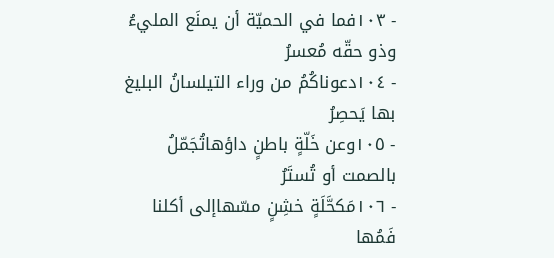- ١٠٣فما في الحميّة أن يمنَع المليءُ وذو حقّه مُعسرُ
- ١٠٤دعوناكُمُ من وراء التيلسانُ البليغ بها يَحصِرُ
- ١٠٥وعن خَلّةٍ باطنٍ داؤهاتُجَمّلُ بالصمت أو تُستَرُ
- ١٠٦مَكحَّلَةٍ خشِنٍ مسّهاإلى أكلنا فَمُها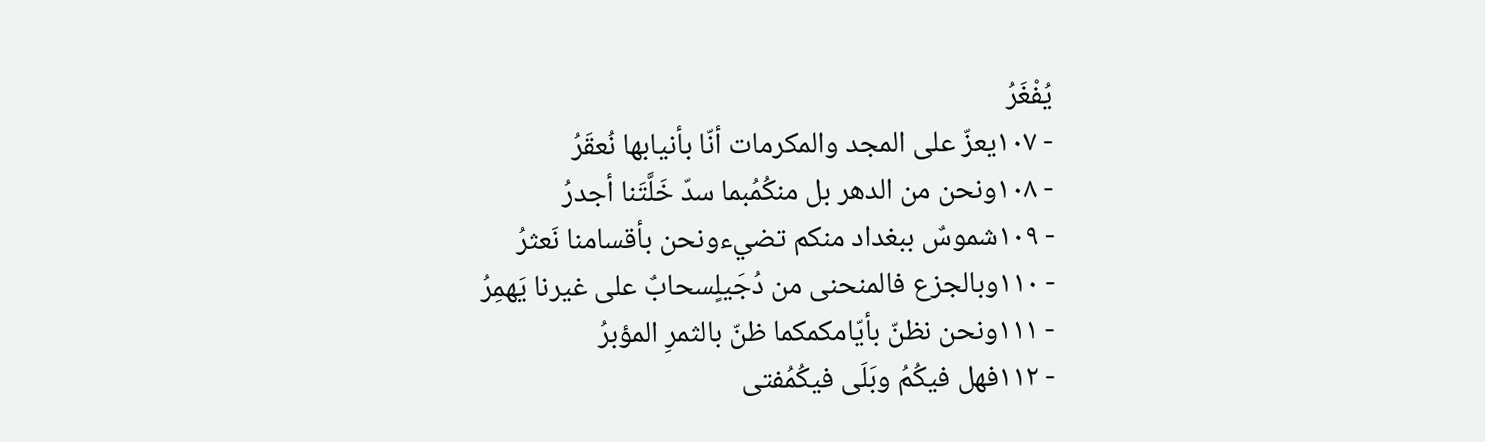يُفْغَرُ
- ١٠٧يعزّ على المجد والمكرمات أنّا بأنيابها نُعقَرُ
- ١٠٨ونحن من الدهر بل منكُمُبما سدّ خَلَّتَنا أجدرُ
- ١٠٩شموسٌ ببغداد منكم تضيءونحن بأقسامنا نَعثرُ
- ١١٠وبالجزع فالمنحنى من دُجَيلٍسحابٌ على غيرنا يَهمِرُ
- ١١١ونحن نظنّ بأيّامكمكما ظنّ بالثمرِ المؤبرُ
- ١١٢فهل فيكُمُ وبَلَى فيكُمُفتى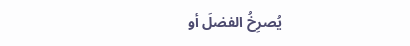يُصرِخُ الفضلَ أو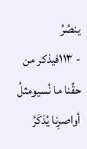ينصُرُ
- ١١٣فيذكر من حقِّنا ما نُسيومثلُ أواصرِنا يُذكَرُ